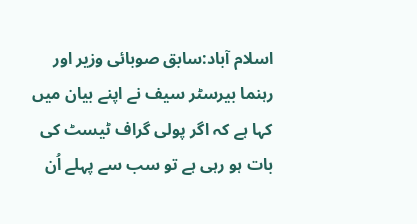اسلام آباد:سابق صوبائی وزیر اور رہنما بیرسٹر سیف نے اپنے بیان میں کہا ہے کہ اگر پولی گراف ٹیسٹ کی بات ہو رہی ہے تو سب سے پہلے اُن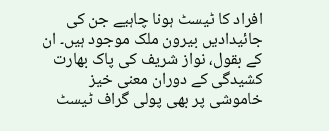افراد کا ٹیسٹ ہونا چاہیے جن کی جائیدادیں بیرون ملک موجود ہیں۔ ان کے بقول، نواز شریف کی پاک بھارت کشیدگی کے دوران معنی خیز خاموشی پر بھی پولی گراف ٹیسٹ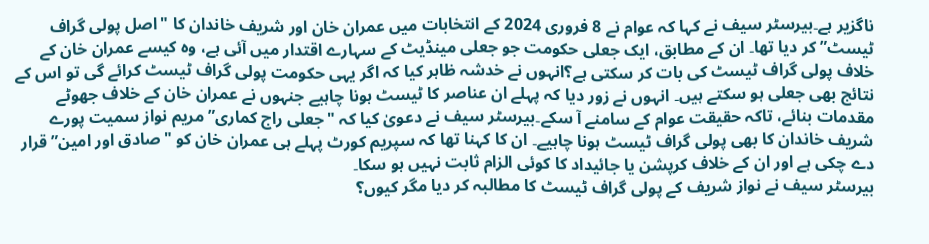ناگزیر ہے۔بیرسٹر سیف نے کہا کہ عوام نے 8 فروری 2024 کے انتخابات میں عمران خان اور شریف خاندان کا "اصل پولی گراف ٹیسٹ” کر دیا تھا۔ ان کے مطابق، ایک جعلی حکومت جو جعلی مینڈیٹ کے سہارے اقتدار میں آئی ہے، وہ کیسے عمران خان کے خلاف پولی گراف ٹیسٹ کی بات کر سکتی ہے؟انہوں نے خدشہ ظاہر کیا کہ اگر یہی حکومت پولی گراف ٹیسٹ کرائے گی تو اس کے نتائج بھی جعلی ہو سکتے ہیں۔ انہوں نے زور دیا کہ پہلے ان عناصر کا ٹیسٹ ہونا چاہیے جنہوں نے عمران خان کے خلاف جھوٹے مقدمات بنائے، تاکہ حقیقت عوام کے سامنے آ سکے۔بیرسٹر سیف نے دعویٰ کیا کہ "جعلی راج کماری” مریم نواز سمیت پورے شریف خاندان کا بھی پولی گراف ٹیسٹ ہونا چاہیے۔ ان کا کہنا تھا کہ سپریم کورٹ پہلے ہی عمران خان کو "صادق اور امین” قرار دے چکی ہے اور ان کے خلاف کرپشن یا جائیداد کا کوئی الزام ثابت نہیں ہو سکا۔
بیرسٹر سیف نے نواز شریف کے پولی گراف ٹیسٹ کا مطالبہ کر دیا مگر کیوں؟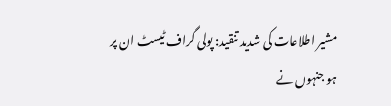مشیر اطلاعات کی شدید تنقید: پولی گراف ٹیسٹ ان پر ہو جنہوں نے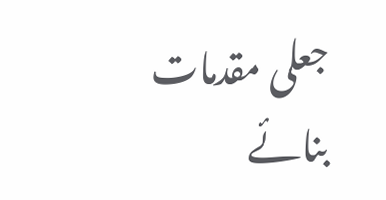جعلی مقدمات بنائے